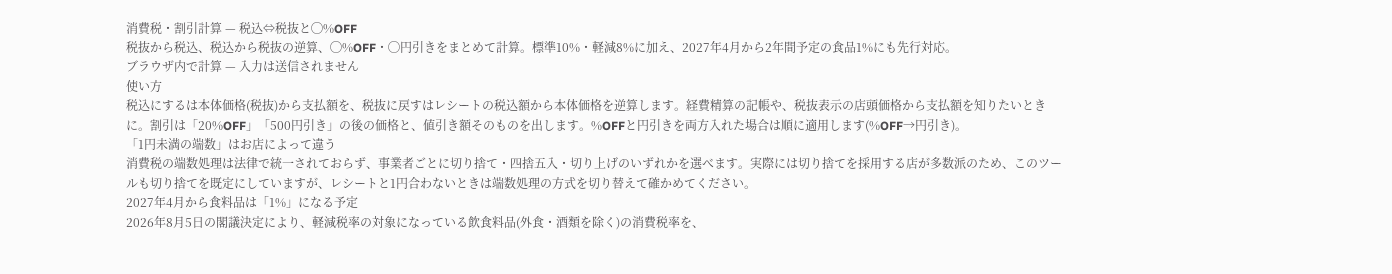消費税・割引計算 — 税込⇔税抜と◯%OFF
税抜から税込、税込から税抜の逆算、◯%OFF・◯円引きをまとめて計算。標準10%・軽減8%に加え、2027年4月から2年間予定の食品1%にも先行対応。
ブラウザ内で計算 — 入力は送信されません
使い方
税込にするは本体価格(税抜)から支払額を、税抜に戻すはレシートの税込額から本体価格を逆算します。経費精算の記帳や、税抜表示の店頭価格から支払額を知りたいときに。割引は「20%OFF」「500円引き」の後の価格と、値引き額そのものを出します。%OFFと円引きを両方入れた場合は順に適用します(%OFF→円引き)。
「1円未満の端数」はお店によって違う
消費税の端数処理は法律で統一されておらず、事業者ごとに切り捨て・四捨五入・切り上げのいずれかを選べます。実際には切り捨てを採用する店が多数派のため、このツールも切り捨てを既定にしていますが、レシートと1円合わないときは端数処理の方式を切り替えて確かめてください。
2027年4月から食料品は「1%」になる予定
2026年8月5日の閣議決定により、軽減税率の対象になっている飲食料品(外食・酒類を除く)の消費税率を、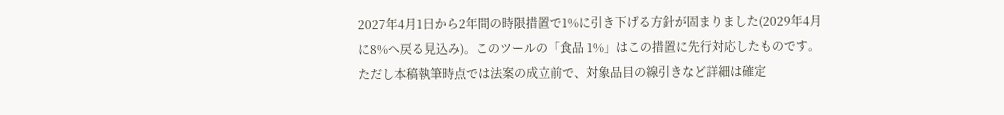2027年4月1日から2年間の時限措置で1%に引き下げる方針が固まりました(2029年4月に8%へ戻る見込み)。このツールの「食品 1%」はこの措置に先行対応したものです。ただし本稿執筆時点では法案の成立前で、対象品目の線引きなど詳細は確定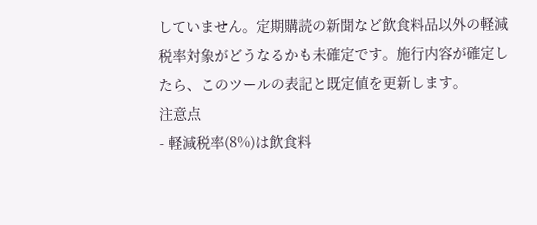していません。定期購読の新聞など飲食料品以外の軽減税率対象がどうなるかも未確定です。施行内容が確定したら、このツールの表記と既定値を更新します。
注意点
- 軽減税率(8%)は飲食料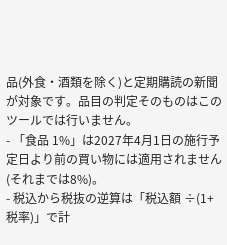品(外食・酒類を除く)と定期購読の新聞が対象です。品目の判定そのものはこのツールでは行いません。
- 「食品 1%」は2027年4月1日の施行予定日より前の買い物には適用されません(それまでは8%)。
- 税込から税抜の逆算は「税込額 ÷(1+税率)」で計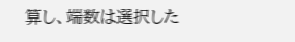算し、端数は選択した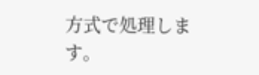方式で処理します。